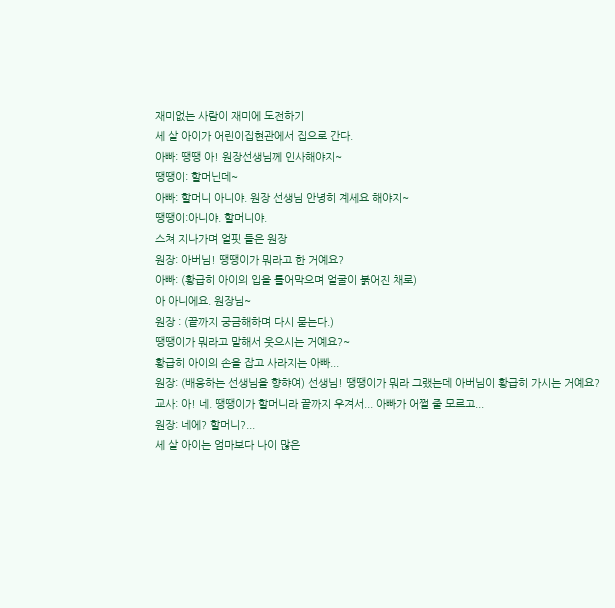재미없는 사람이 재미에 도전하기
세 살 아이가 어린이집현관에서 집으로 간다.
아빠: 땡땡 아! 원장선생님께 인사해야지~
땡땡이: 할머닌데~
아빠: 할머니 아니야. 원장 선생님 안녕히 계세요 해야지~
땡땡이:아니야. 할머니야.
스쳐 지나가며 얼핏 들은 원장
원장: 아버님! 땡땡이가 뭐라고 한 거예요?
아빠: (황급히 아이의 입을 틀어막으며 얼굴이 붉어진 채로)
아 아니에요. 원장님~
원장 : (끝까지 궁금해하며 다시 묻는다.)
땡땡이가 뭐라고 말해서 웃으시는 거예요?~
황급히 아이의 손을 잡고 사라지는 아빠...
원장: (배웅하는 선생님을 향햐여) 선생님! 땡땡이가 뭐라 그랬는데 아버님이 황급히 가시는 거예요?
교사: 아! 네. 땡땡이가 할머니라 끝까지 우겨서... 아빠가 어쩔 줄 모르고...
원장: 네에? 할머니?...
세 살 아이는 엄마보다 나이 많은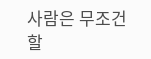사람은 무조건 할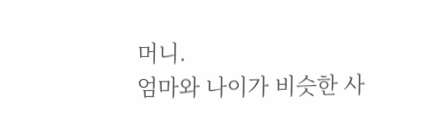머니.
엄마와 나이가 비슷한 사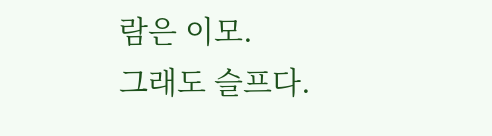람은 이모.
그래도 슬프다.